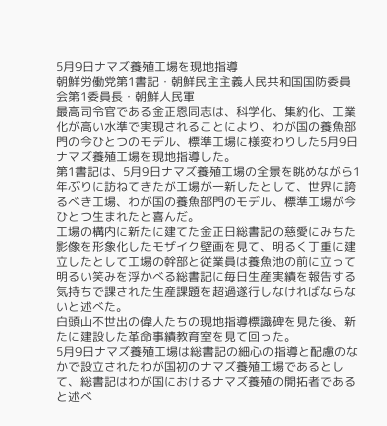5月9日ナマズ養殖工場を現地指導
朝鮮労働党第1書記・朝鮮民主主義人民共和国国防委員会第1委員長・朝鮮人民軍
最高司令官である金正恩同志は、科学化、集約化、工業化が高い水準で実現されることにより、わが国の養魚部門の今ひとつのモデル、標準工場に様変わりした5月9日ナマズ養殖工場を現地指導した。
第1書記は、5月9日ナマズ養殖工場の全景を眺めながら1年ぶりに訪ねてきたが工場が一新したとして、世界に誇るべき工場、わが国の養魚部門のモデル、標準工場が今ひとつ生まれたと喜んだ。
工場の構内に新たに建てた金正日総書記の慈愛にみちた影像を形象化したモザイク壁画を見て、明るく丁重に建立したとして工場の幹部と従業員は養魚池の前に立って明るい笑みを浮かべる総書記に毎日生産実績を報告する気持ちで課された生産課題を超過遂行しなければならないと述べた。
白頭山不世出の偉人たちの現地指導標識碑を見た後、新たに建設した革命事績教育室を見て回った。
5月9日ナマズ養殖工場は総書記の細心の指導と配慮のなかで設立されたわが国初のナマズ養殖工場であるとして、総書記はわが国におけるナマズ養殖の開拓者であると述べ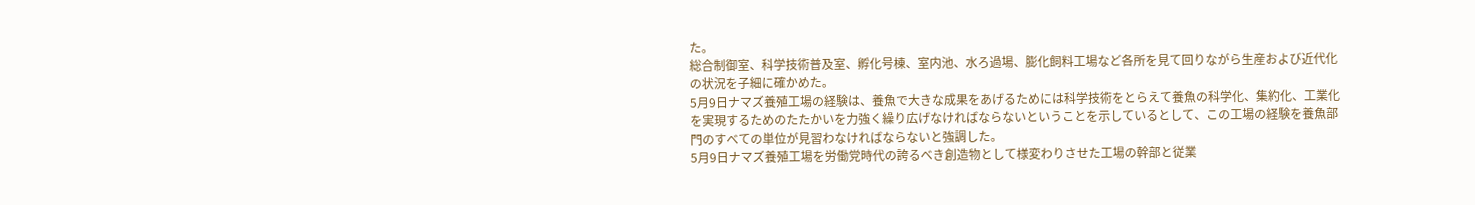た。
総合制御室、科学技術普及室、孵化号棟、室内池、水ろ過場、膨化飼料工場など各所を見て回りながら生産および近代化の状況を子細に確かめた。
5月9日ナマズ養殖工場の経験は、養魚で大きな成果をあげるためには科学技術をとらえて養魚の科学化、集約化、工業化を実現するためのたたかいを力強く繰り広げなければならないということを示しているとして、この工場の経験を養魚部門のすべての単位が見習わなければならないと強調した。
5月9日ナマズ養殖工場を労働党時代の誇るべき創造物として様変わりさせた工場の幹部と従業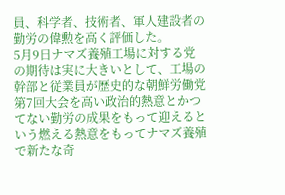員、科学者、技術者、軍人建設者の勤労の偉勲を高く評価した。
5月9日ナマズ養殖工場に対する党の期待は実に大きいとして、工場の幹部と従業員が歴史的な朝鮮労働党第7回大会を高い政治的熱意とかつてない勤労の成果をもって迎えるという燃える熱意をもってナマズ養殖で新たな奇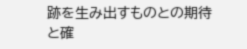跡を生み出すものとの期待と確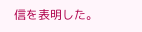信を表明した。